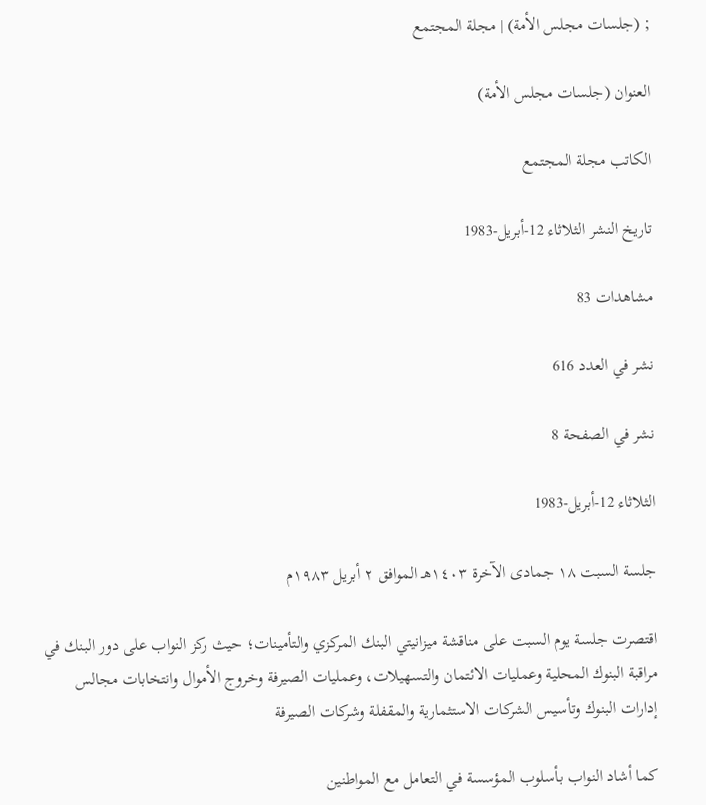; (جلسات مجلس الأمة) | مجلة المجتمع

العنوان (جلسات مجلس الأمة)

الكاتب مجلة المجتمع

تاريخ النشر الثلاثاء 12-أبريل-1983

مشاهدات 83

نشر في العدد 616

نشر في الصفحة 8

الثلاثاء 12-أبريل-1983

جلسة السبت ١٨ جمادى الآخرة ١٤٠٣هـ الموافق ٢ أبريل ۱۹۸۳م

اقتصرت جلسة يوم السبت على مناقشة ميزانيتي البنك المركزي والتأمينات؛ حيث ركز النواب على دور البنك في مراقبة البنوك المحلية وعمليات الائتمان والتسهيلات، وعمليات الصيرفة وخروج الأموال وانتخابات مجالس إدارات البنوك وتأسيس الشركات الاستثمارية والمقفلة وشركات الصيرفة

كما أشاد النواب بأسلوب المؤسسة في التعامل مع المواطنين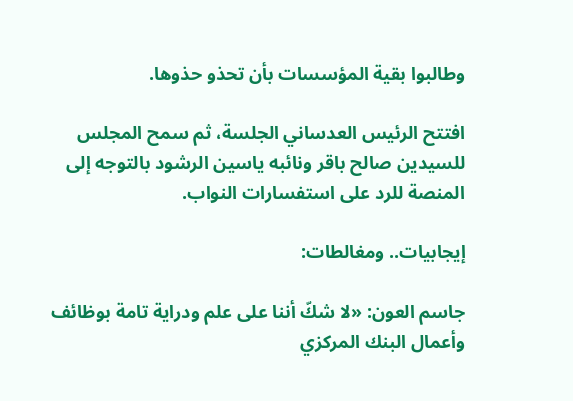وطالبوا بقية المؤسسات بأن تحذو حذوها.

افتتح الرئيس العدساني الجلسة، ثم سمح المجلس للسيدين صالح باقر ونائبه ياسين الرشود بالتوجه إلى المنصة للرد على استفسارات النواب.

إيجابيات.. ومغالطات:

جاسم العون: «لا شكّ أننا على علم ودراية تامة بوظائف وأعمال البنك المركزي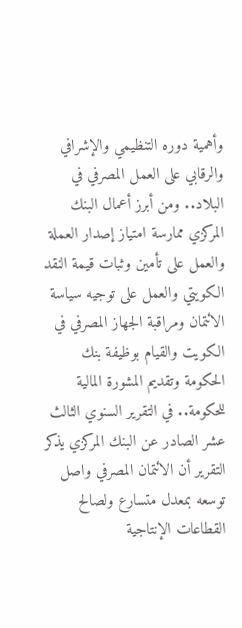وأهمية دوره التنظيمي والإشرافي والرقابي على العمل المصرفي في البلاد.. ومن أبرز أعمال البنك المركزي ممارسة امتياز إصدار العملة والعمل على تأمين وثبات قيمة النقد الكويتي والعمل على توجيه سياسة الائتمان ومراقبة الجهاز المصرفي في الكويت والقيام بوظيفة بنك الحكومة وتقديم المشورة المالية للحكومة.. في التقرير السنوي الثالث عشر الصادر عن البنك المركزي يذكر التقرير أن الائتمان المصرفي واصل توسعه بمعدل متسارع ولصالح القطاعات الإنتاجية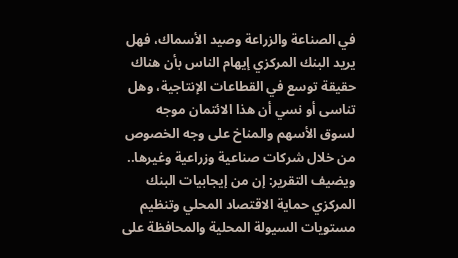في الصناعة والزراعة وصيد الأسماك، فهل يريد البنك المركزي إيهام الناس بأن هناك حقيقة توسع في القطاعات الإنتاجية، وهل تناسى أو نسي أن هذا الائتمان موجه لسوق الأسهم والمناخ على وجه الخصوص من خلال شركات صناعية وزراعية وغيرها.. ويضيف التقرير: إن من إيجابيات البنك المركزي حماية الاقتصاد المحلي وتنظيم مستويات السيولة المحلية والمحافظة على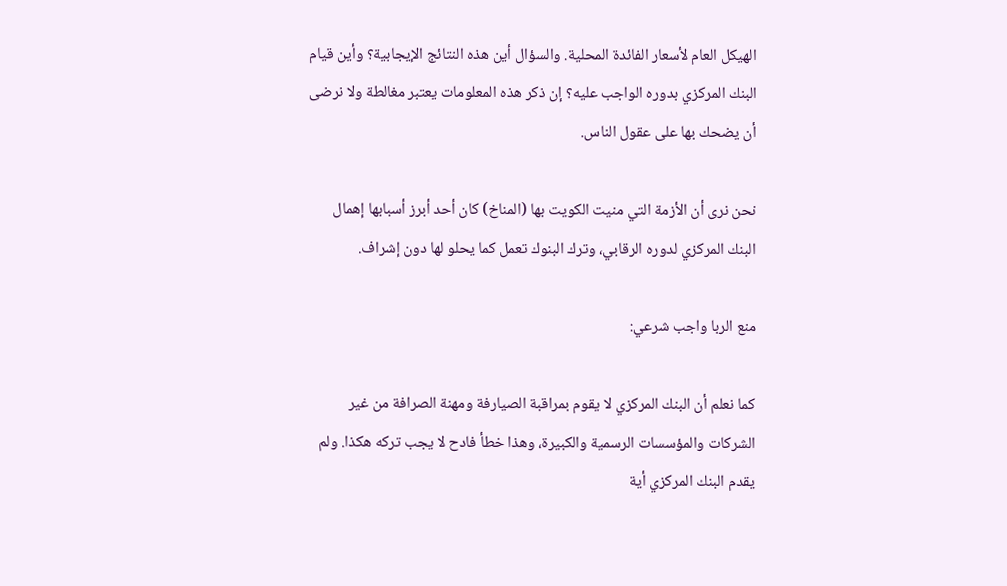الهيكل العام لأسعار الفائدة المحلية. والسؤال أين هذه النتائج الإيجابية؟ وأين قيام البنك المركزي بدوره الواجب عليه؟ إن ذكر هذه المعلومات يعتبر مغالطة ولا نرضى أن يضحك بها على عقول الناس.

نحن نرى أن الأزمة التي منيت الكويت بها (المناخ) كان أحد أبرز أسبابها إهمال البنك المركزي لدوره الرقابي، وترك البنوك تعمل كما يحلو لها دون إشراف.

منع الربا واجب شرعي:

كما نعلم أن البنك المركزي لا يقوم بمراقبة الصيارفة ومهنة الصرافة من غير الشركات والمؤسسات الرسمية والكبيرة، وهذا خطأ فادح لا يجب تركه هكذا. ولم يقدم البنك المركزي أية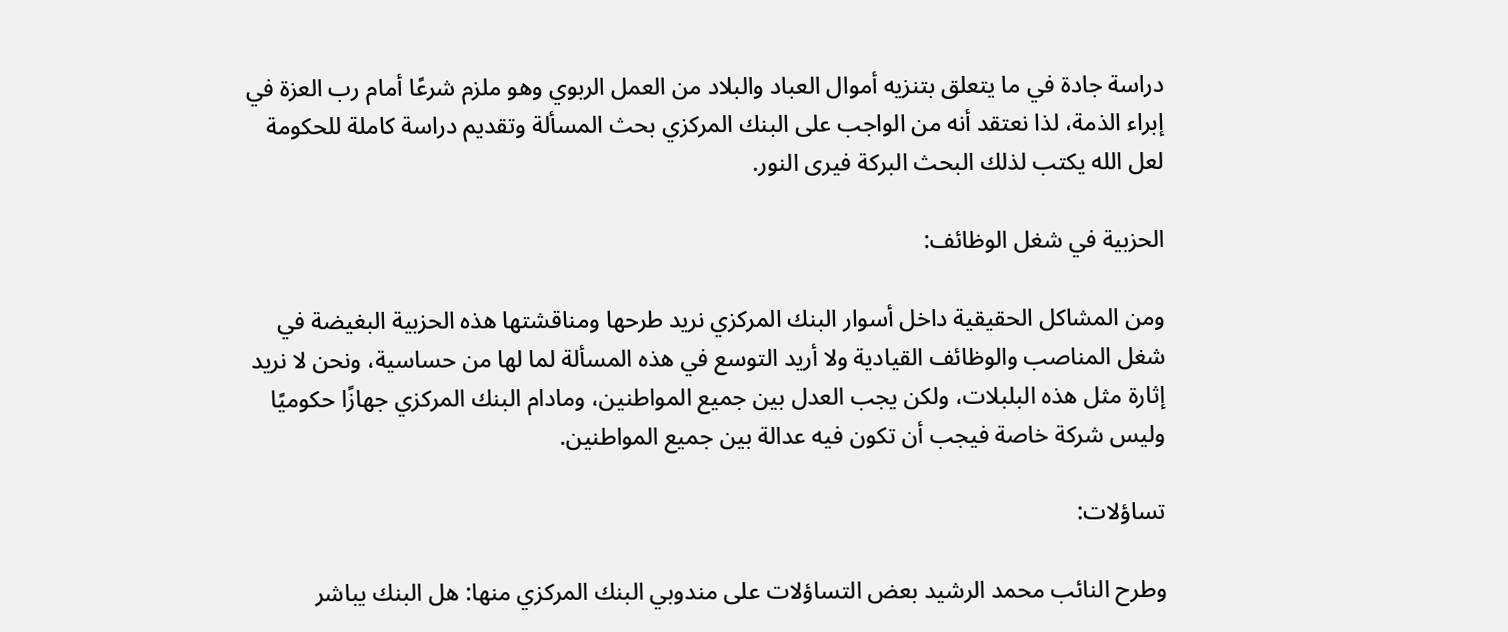دراسة جادة في ما يتعلق بتنزيه أموال العباد والبلاد من العمل الربوي وهو ملزم شرعًا أمام رب العزة في إبراء الذمة، لذا نعتقد أنه من الواجب على البنك المركزي بحث المسألة وتقديم دراسة كاملة للحكومة لعل الله يكتب لذلك البحث البركة فيرى النور.

الحزبية في شغل الوظائف:

ومن المشاكل الحقيقية داخل أسوار البنك المركزي نريد طرحها ومناقشتها هذه الحزبية البغيضة في شغل المناصب والوظائف القيادية ولا أريد التوسع في هذه المسألة لما لها من حساسية، ونحن لا نريد إثارة مثل هذه البلبلات، ولكن يجب العدل بين جميع المواطنين، ومادام البنك المركزي جهازًا حكوميًا وليس شركة خاصة فيجب أن تكون فيه عدالة بين جميع المواطنين.

تساؤلات:

وطرح النائب محمد الرشيد بعض التساؤلات على مندوبي البنك المركزي منها: هل البنك يباشر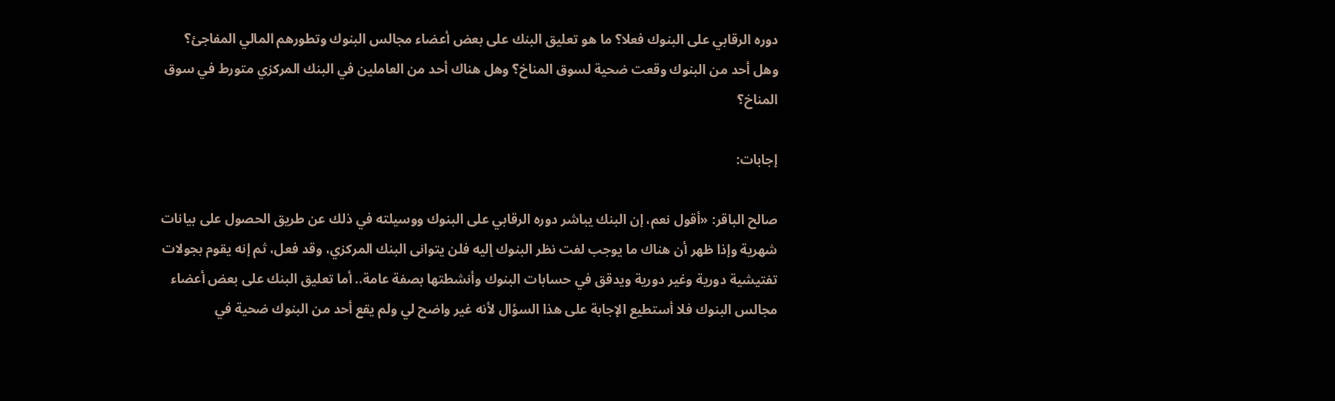دوره الرقابي على البنوك فعلا؟ ما هو تعليق البنك على بعض أعضاء مجالس البنوك وتطورهم المالي المفاجئ؟ وهل أحد من البنوك وقعت ضحية لسوق المناخ؟ وهل هناك أحد من العاملين في البنك المركزي متورط في سوق المناخ؟

إجابات:

صالح الباقر: «أقول نعم، إن البنك يباشر دوره الرقابي على البنوك ووسيلته في ذلك عن طريق الحصول على بيانات شهرية وإذا ظهر أن هناك ما يوجب لفت نظر البنوك إليه فلن يتوانى البنك المركزي، وقد فعل، ثم إنه يقوم بجولات تفتيشية دورية وغير دورية ويدقق في حسابات البنوك وأنشطتها بصفة عامة.. أما تعليق البنك على بعض أعضاء مجالس البنوك فلا أستطيع الإجابة على هذا السؤال لأنه غير واضح لي ولم يقع أحد من البنوك ضحية في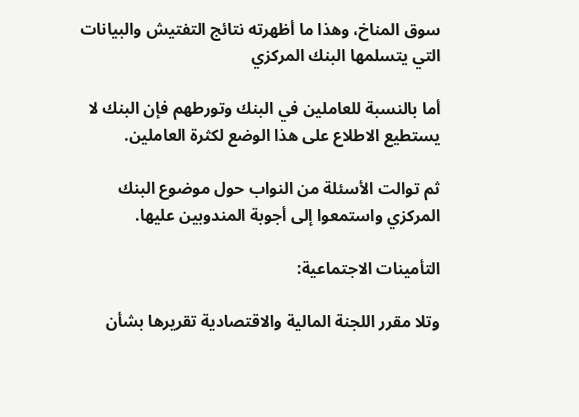سوق المناخ، وهذا ما أظهرته نتائج التفتيش والبيانات التي يتسلمها البنك المركزي

أما بالنسبة للعاملين في البنك وتورطهم فإن البنك لا يستطيع الاطلاع على هذا الوضع لكثرة العاملين.

ثم توالت الأسئلة من النواب حول موضوع البنك المركزي واستمعوا إلى أجوبة المندوبين عليها.

التأمينات الاجتماعية:

وتلا مقرر اللجنة المالية والاقتصادية تقريرها بشأن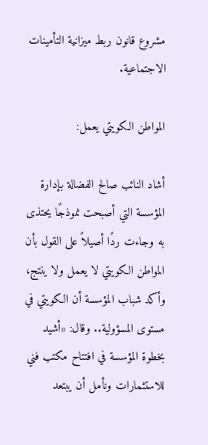مشروع قانون ربط ميزانية التأمينات الاجتماعية.

المواطن الكويتي يعمل:

أشاد النائب صالح الفضالة بإدارة المؤسسة التي أصبحت نموذجًا يحتذى به وجاءت ردًا أصيلاً على القول بأن المواطن الكويتي لا يعمل ولا ينتج، وأكد شباب المؤسسة أن الكويتي في مستوى المسؤولية.. وقال: «أشيد بخطوة المؤسسة في افتتاح مكتب فني للاستثمارات ونأمل أن يبتعد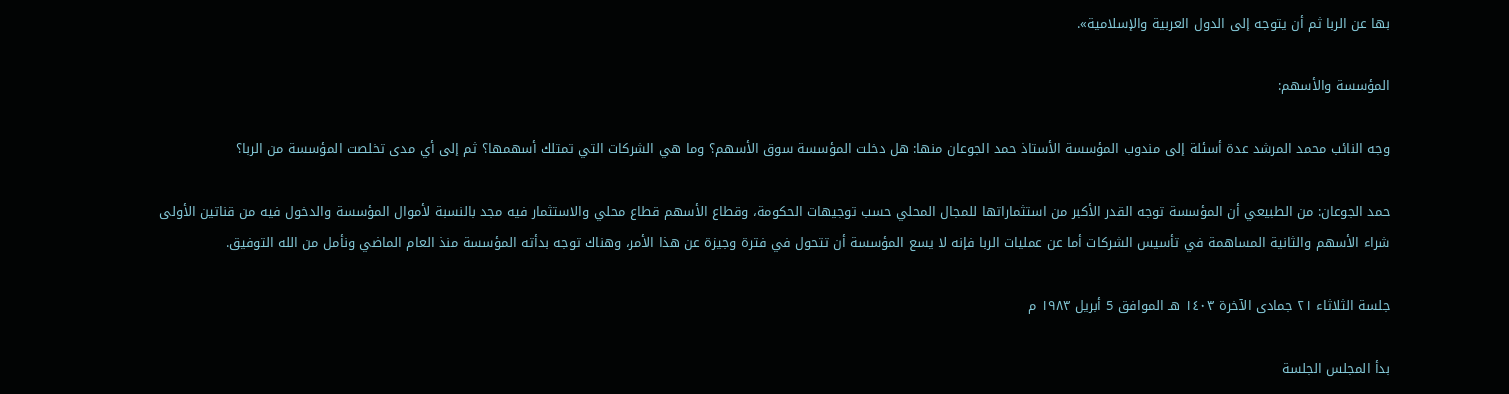بها عن الربا ثم أن يتوجه إلى الدول العربية والإسلامية».

المؤسسة والأسهم:

وجه النائب محمد المرشد عدة أسئلة إلى مندوب المؤسسة الأستاذ حمد الجوعان منها: هل دخلت المؤسسة سوق الأسهم؟ وما هي الشركات التي تمتلك أسهمها؟ ثم إلى أي مدى تخلصت المؤسسة من الربا؟

حمد الجوعان: من الطبيعي أن المؤسسة توجه القدر الأكبر من استثماراتها للمجال المحلي حسب توجيهات الحكومة، وقطاع الأسهم قطاع محلي والاستثمار فيه مجد بالنسبة لأموال المؤسسة والدخول فيه من قناتين الأولى شراء الأسهم والثانية المساهمة في تأسيس الشركات أما عن عمليات الربا فإنه لا يسع المؤسسة أن تتحول في فترة وجيزة عن هذا الأمر، وهناك توجه بدأته المؤسسة منذ العام الماضي ونأمل من الله التوفيق.

جلسة الثلاثاء ٢١ جمادى الآخرة ١٤٠٣ هـ الموافق 5 أبريل ۱۹۸۳ م

بدأ المجلس الجلسة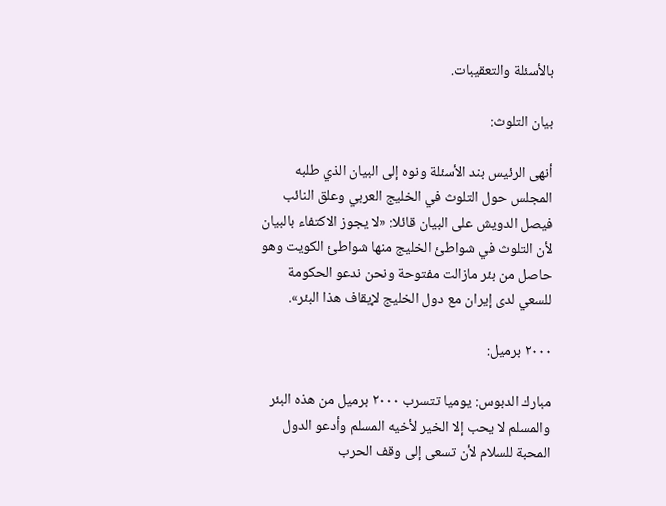بالأسئلة والتعقيبات.

بيان التلوث:

أنهى الرئيس بند الأسئلة ونوه إلى البيان الذي طلبه المجلس حول التلوث في الخليج العربي وعلق النائب فيصل الدويش على البيان قائلا: «لا يجوز الاكتفاء بالبيان لأن التلوث في شواطئ الخليج منها شواطئ الكويت وهو حاصل من بئر مازالت مفتوحة ونحن ندعو الحكومة للسعي لدى إيران مع دول الخليج لإيقاف هذا البئر».

۲۰۰۰ برميل:

مبارك الدبوس: يوميا تتسرب ۲۰۰۰ برميل من هذه البئر والمسلم لا يحب إلا الخير لأخيه المسلم وأدعو الدول المحبة للسلام لأن تسعى إلى وقف الحرب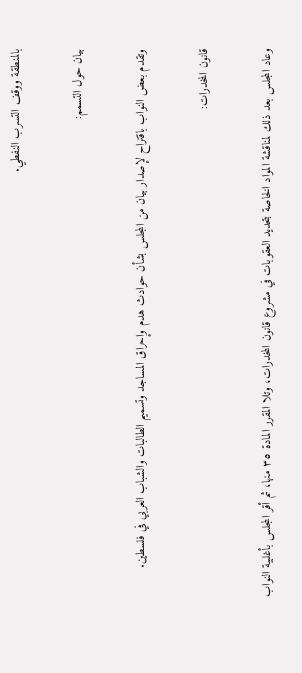بالمنطقة ووقف التسرب النفطي.

بيان حول التسمم:

وتقدم بعض النواب باقتراح لإصدار بيان من المجلس بشأن حوادث هدم وإحراق المساجد وتسميم الطالبات والشباب العربي في فلسطين.

قانون المخدرات:

وعاد المجلس بعد ذلك لمناقشة المواد الخاصة بتحديد العقوبات في مشروع قانون المخدرات، وتلا المقرر المادة ٣٥ منها، ثم أقر المجلس بأغلبية النواب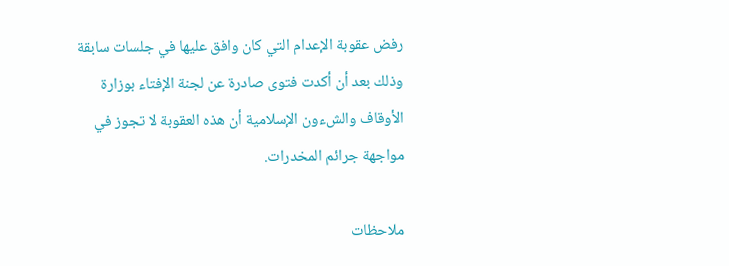رفض عقوبة الإعدام التي كان وافق عليها في جلسات سابقة وذلك بعد أن أكدت فتوى صادرة عن لجنة الإفتاء بوزارة الأوقاف والشءون الإسلامية أن هذه العقوبة لا تجوز في مواجهة جرائم المخدرات.

ملاحظات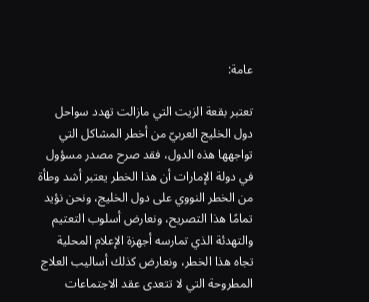عامة:

تعتبر بقعة الزيت التي مازالت تهدد سواحل دول الخليج العربيّ من أخطر المشاكل التي تواجهها هذه الدول، فقد صرح مصدر مسؤول في دولة الإمارات أن هذا الخطر يعتبر أشد وطأة من الخطر النووي على دول الخليج، ونحن نؤيد تمامًا هذا التصريح، ونعارض أسلوب التعتيم والتهدئة الذي تمارسه أجهزة الإعلام المحلية تجاه هذا الخطر، ونعارض كذلك أساليب العلاج المطروحة التي لا تتعدى عقد الاجتماعات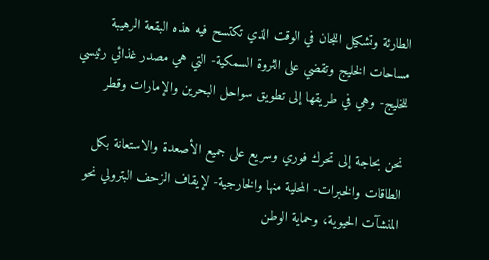الطارئة وتشكيل اللجان في الوقت الذي تكتسح فيه هذه البقعة الرهيبة مساحات الخليج وتقضي على الثروة السمكية- التي هي مصدر غذائي رئيسي للخليج- وهي في طريقها إلى تطويق سواحل البحرين والإمارات وقطر

نحن بحاجة إلى تحرك فوري وسريع على جميع الأصعدة والاستعانة بكل الطاقات والخبرات- المحلية منها والخارجية- لإيقاف الزحف البترولي نحو المنشآت الحيوية، وحماية الوطن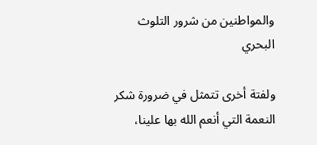والمواطنين من شرور التلوث البحري

ولفتة أخرى تتمثل في ضرورة شكر النعمة التي أنعم الله بها علينا،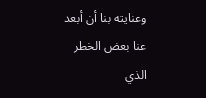وعنايته بنا أن أبعد عنا بعض الخطر الذي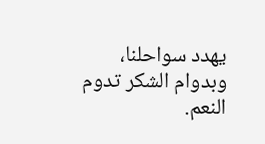يهدد سواحلنا، وبدوام الشكر تدوم النعم.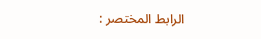الرابط المختصر :